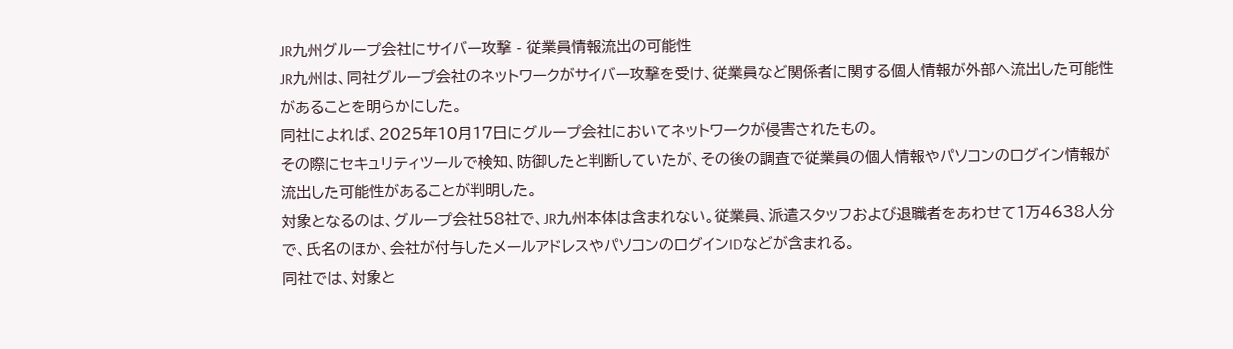JR九州グループ会社にサイバー攻撃 - 従業員情報流出の可能性
JR九州は、同社グループ会社のネットワークがサイバー攻撃を受け、従業員など関係者に関する個人情報が外部へ流出した可能性があることを明らかにした。
同社によれば、2025年10月17日にグループ会社においてネットワークが侵害されたもの。
その際にセキュリティツールで検知、防御したと判断していたが、その後の調査で従業員の個人情報やパソコンのログイン情報が流出した可能性があることが判明した。
対象となるのは、グループ会社58社で、JR九州本体は含まれない。従業員、派遣スタッフおよび退職者をあわせて1万4638人分で、氏名のほか、会社が付与したメールアドレスやパソコンのログインIDなどが含まれる。
同社では、対象と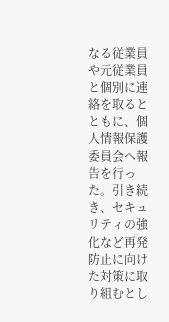なる従業員や元従業員と個別に連絡を取るとともに、個人情報保護委員会へ報告を行った。引き続き、セキュリティの強化など再発防止に向けた対策に取り組むとし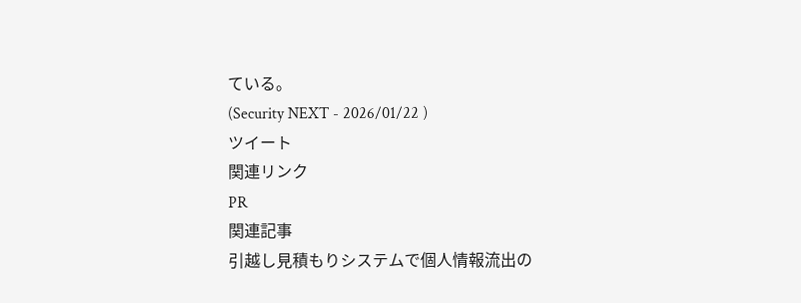ている。
(Security NEXT - 2026/01/22 )
ツイート
関連リンク
PR
関連記事
引越し見積もりシステムで個人情報流出の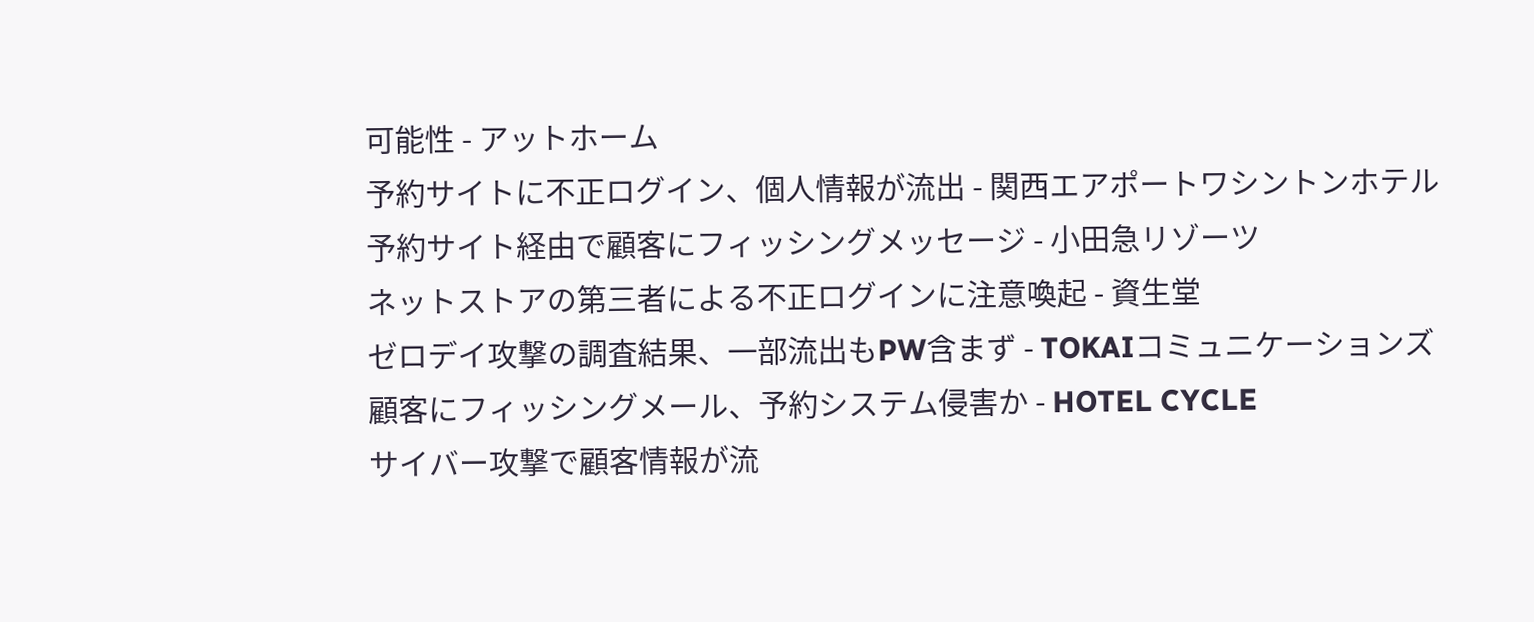可能性 - アットホーム
予約サイトに不正ログイン、個人情報が流出 - 関西エアポートワシントンホテル
予約サイト経由で顧客にフィッシングメッセージ - 小田急リゾーツ
ネットストアの第三者による不正ログインに注意喚起 - 資生堂
ゼロデイ攻撃の調査結果、一部流出もPW含まず - TOKAIコミュニケーションズ
顧客にフィッシングメール、予約システム侵害か - HOTEL CYCLE
サイバー攻撃で顧客情報が流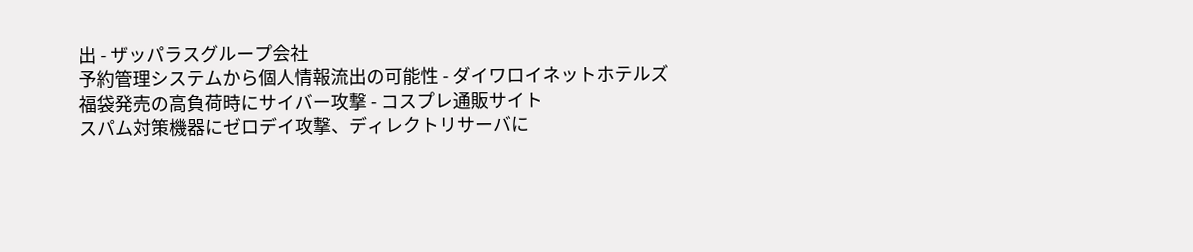出 - ザッパラスグループ会社
予約管理システムから個人情報流出の可能性 - ダイワロイネットホテルズ
福袋発売の高負荷時にサイバー攻撃 - コスプレ通販サイト
スパム対策機器にゼロデイ攻撃、ディレクトリサーバに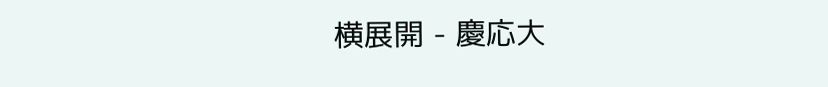横展開 - 慶応大